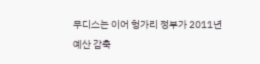무디스는 이어 헝가리 정부가 2011년 예산 감축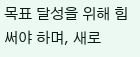목표 달성을 위해 힘써야 하며, 새로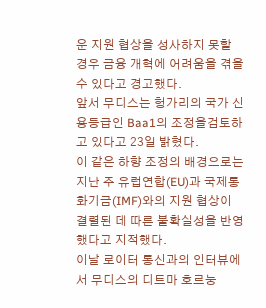운 지원 협상을 성사하지 못할 경우 금융 개혁에 어려움을 겪을 수 있다고 경고했다.
앞서 무디스는 헝가리의 국가 신용등급인 Baa1의 조정을검토하고 있다고 23일 밝혔다.
이 같은 하향 조정의 배경으로는 지난 주 유럽연합(EU)과 국제통화기금(IMF)와의 지원 협상이 결렬된 데 따른 불확실성을 반영했다고 지적했다.
이날 로이터 통신과의 인터뷰에서 무디스의 디트마 호르눙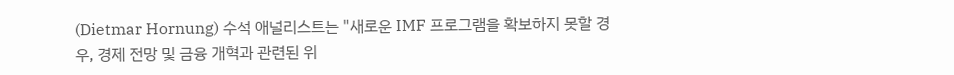(Dietmar Hornung) 수석 애널리스트는 "새로운 IMF 프로그램을 확보하지 못할 경우, 경제 전망 및 금융 개혁과 관련된 위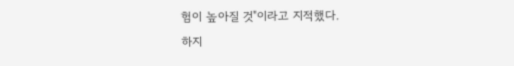험이 높아질 것"이라고 지적했다.
하지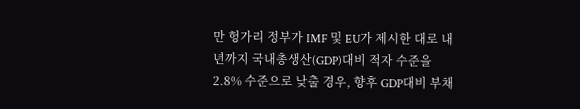만 헝가리 정부가 IMF 및 EU가 제시한 대로 내년까지 국내총생산(GDP)대비 적자 수준을 2.8% 수준으로 낮출 경우, 향후 GDP대비 부채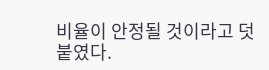비율이 안정될 것이라고 덧붙였다.